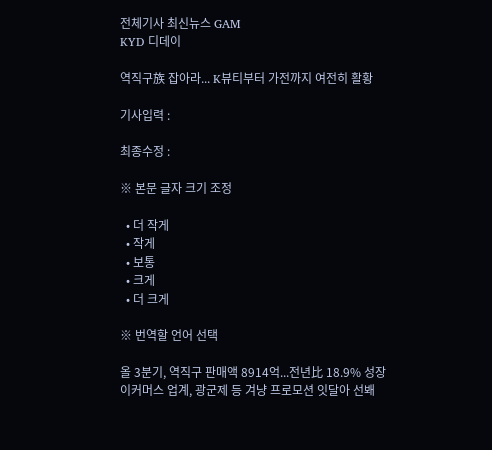전체기사 최신뉴스 GAM
KYD 디데이

역직구族 잡아라... K뷰티부터 가전까지 여전히 활황

기사입력 :

최종수정 :

※ 본문 글자 크기 조정

  • 더 작게
  • 작게
  • 보통
  • 크게
  • 더 크게

※ 번역할 언어 선택

올 3분기, 역직구 판매액 8914억...전년比 18.9% 성장
이커머스 업계, 광군제 등 겨냥 프로모션 잇달아 선봬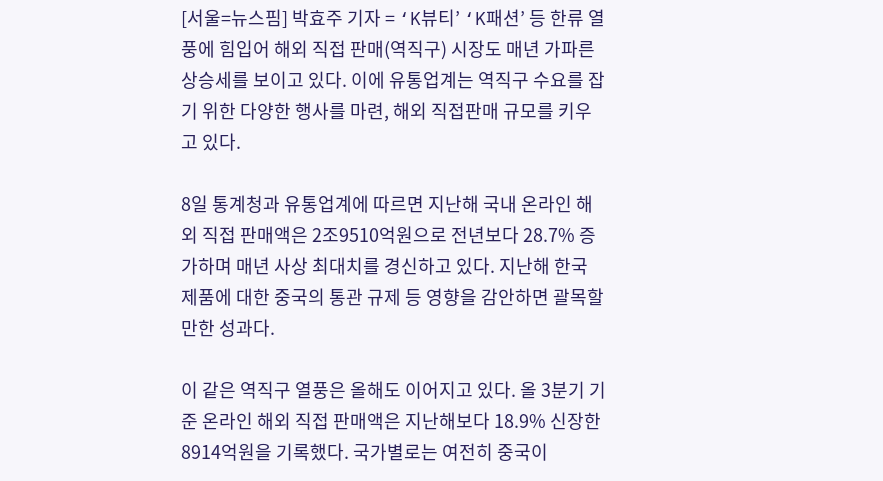[서울=뉴스핌] 박효주 기자 = ‘K뷰티’ ‘K패션’ 등 한류 열풍에 힘입어 해외 직접 판매(역직구) 시장도 매년 가파른 상승세를 보이고 있다. 이에 유통업계는 역직구 수요를 잡기 위한 다양한 행사를 마련, 해외 직접판매 규모를 키우고 있다.

8일 통계청과 유통업계에 따르면 지난해 국내 온라인 해외 직접 판매액은 2조9510억원으로 전년보다 28.7% 증가하며 매년 사상 최대치를 경신하고 있다. 지난해 한국 제품에 대한 중국의 통관 규제 등 영향을 감안하면 괄목할 만한 성과다.

이 같은 역직구 열풍은 올해도 이어지고 있다. 올 3분기 기준 온라인 해외 직접 판매액은 지난해보다 18.9% 신장한 8914억원을 기록했다. 국가별로는 여전히 중국이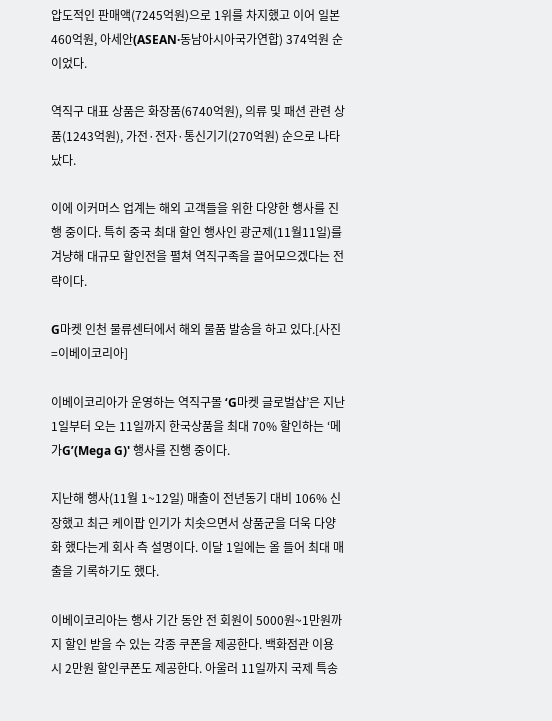압도적인 판매액(7245억원)으로 1위를 차지했고 이어 일본 460억원, 아세안(ASEAN·동남아시아국가연합) 374억원 순이었다.

역직구 대표 상품은 화장품(6740억원), 의류 및 패션 관련 상품(1243억원), 가전·전자·통신기기(270억원) 순으로 나타났다.

이에 이커머스 업계는 해외 고객들을 위한 다양한 행사를 진행 중이다. 특히 중국 최대 할인 행사인 광군제(11월11일)를 겨냥해 대규모 할인전을 펼쳐 역직구족을 끌어모으겠다는 전략이다.

G마켓 인천 물류센터에서 해외 물품 발송을 하고 있다.[사진=이베이코리아]

이베이코리아가 운영하는 역직구몰 ‘G마켓 글로벌샵’은 지난 1일부터 오는 11일까지 한국상품을 최대 70% 할인하는 ‘메가G’(Mega G)' 행사를 진행 중이다.

지난해 행사(11월 1~12일) 매출이 전년동기 대비 106% 신장했고 최근 케이팝 인기가 치솟으면서 상품군을 더욱 다양화 했다는게 회사 측 설명이다. 이달 1일에는 올 들어 최대 매출을 기록하기도 했다.

이베이코리아는 행사 기간 동안 전 회원이 5000원~1만원까지 할인 받을 수 있는 각종 쿠폰을 제공한다. 백화점관 이용 시 2만원 할인쿠폰도 제공한다. 아울러 11일까지 국제 특송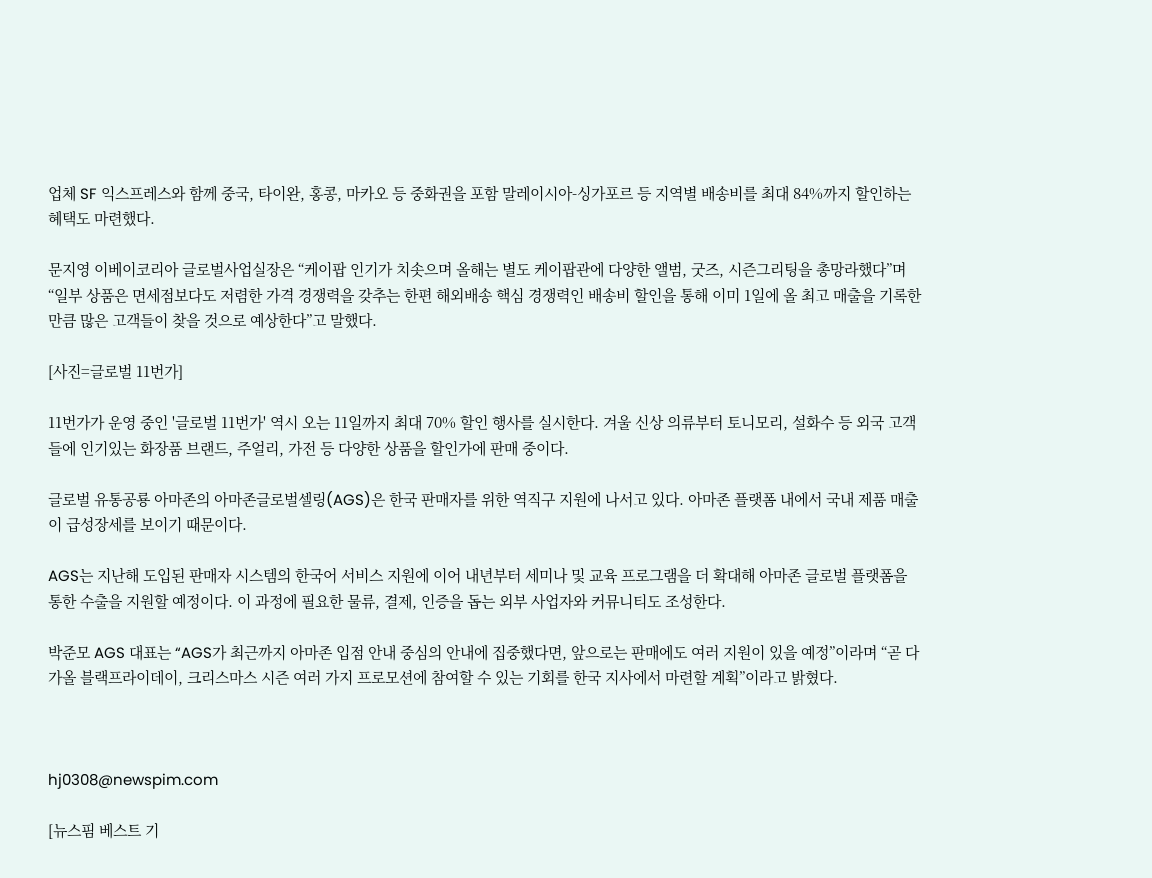업체 SF 익스프레스와 함께 중국, 타이완, 홍콩, 마카오 등 중화권을 포함 말레이시아-싱가포르 등 지역별 배송비를 최대 84%까지 할인하는 혜택도 마련했다.

문지영 이베이코리아 글로벌사업실장은 “케이팝 인기가 치솟으며 올해는 별도 케이팝관에 다양한 앨범, 굿즈, 시즌그리팅을 총망라했다”며 “일부 상품은 면세점보다도 저렴한 가격 경쟁력을 갖추는 한편 해외배송 핵심 경쟁력인 배송비 할인을 통해 이미 1일에 올 최고 매출을 기록한 만큼 많은 고객들이 찾을 것으로 예상한다”고 말했다.

[사진=글로벌 11번가]

11번가가 운영 중인 '글로벌 11번가' 역시 오는 11일까지 최대 70% 할인 행사를 실시한다. 겨울 신상 의류부터 토니모리, 설화수 등 외국 고객들에 인기있는 화장품 브랜드, 주얼리, 가전 등 다양한 상품을 할인가에 판매 중이다.

글로벌 유통공룡 아마존의 아마존글로벌셀링(AGS)은 한국 판매자를 위한 역직구 지원에 나서고 있다. 아마존 플랫폼 내에서 국내 제품 매출이 급성장세를 보이기 때문이다.

AGS는 지난해 도입된 판매자 시스템의 한국어 서비스 지원에 이어 내년부터 세미나 및 교육 프로그램을 더 확대해 아마존 글로벌 플랫폼을 통한 수출을 지원할 예정이다. 이 과정에 필요한 물류, 결제, 인증을 돕는 외부 사업자와 커뮤니티도 조성한다.

박준모 AGS 대표는 “AGS가 최근까지 아마존 입점 안내 중심의 안내에 집중했다면, 앞으로는 판매에도 여러 지원이 있을 예정”이라며 “곧 다가올 블랙프라이데이, 크리스마스 시즌 여러 가지 프로모션에 참여할 수 있는 기회를 한국 지사에서 마련할 계획”이라고 밝혔다.



hj0308@newspim.com

[뉴스핌 베스트 기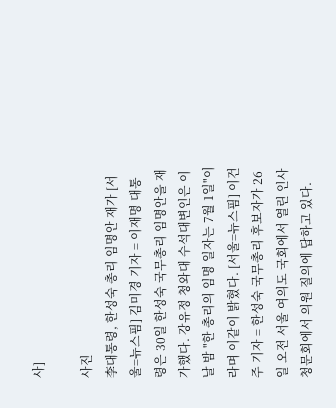사]

사진
李대통령, 한성숙 총리 임명안 재가 [서울=뉴스핌] 김미경 기자 = 이재명 대통령은 30일 한성숙 국무총리 임명안을 재가했다. 강유정 청와대 수석대변인은 이날 밤 "한 총리의 임명 일자는 7월 1일"이라며 이같이 밝혔다. [서울=뉴스핌] 이건주 기자 = 한성숙 국무총리 후보자가 26일 오전 서울 여의도 국회에서 열린 인사청문회에서 의원 질의에 답하고 있다.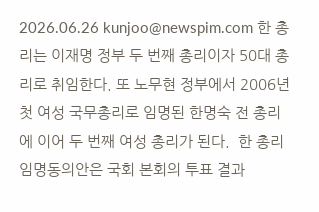2026.06.26 kunjoo@newspim.com 한 총리는 이재명 정부 두 번째 총리이자 50대 총리로 취임한다. 또 노무현 정부에서 2006년 첫 여성 국무총리로 임명된 한명숙 전 총리에 이어 두 번째 여성 총리가 된다.  한 총리 임명동의안은 국회 본회의 투표 결과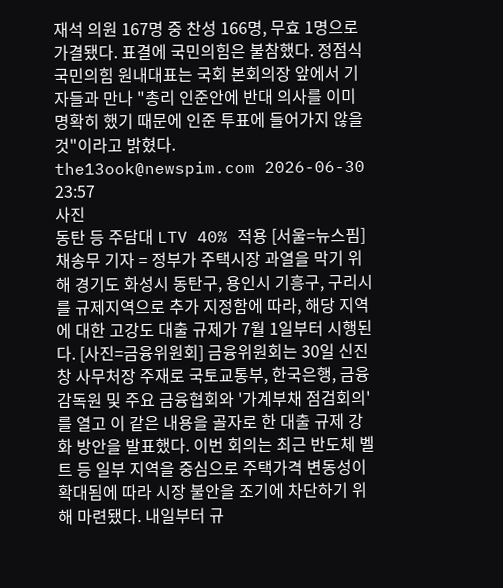재석 의원 167명 중 찬성 166명, 무효 1명으로 가결됐다. 표결에 국민의힘은 불참했다. 정점식 국민의힘 원내대표는 국회 본회의장 앞에서 기자들과 만나 "총리 인준안에 반대 의사를 이미 명확히 했기 때문에 인준 투표에 들어가지 않을 것"이라고 밝혔다. the13ook@newspim.com 2026-06-30 23:57
사진
동탄 등 주담대 LTV 40% 적용 [서울=뉴스핌] 채송무 기자 = 정부가 주택시장 과열을 막기 위해 경기도 화성시 동탄구, 용인시 기흥구, 구리시를 규제지역으로 추가 지정함에 따라, 해당 지역에 대한 고강도 대출 규제가 7월 1일부터 시행된다. [사진=금융위원회] 금융위원회는 30일 신진창 사무처장 주재로 국토교통부, 한국은행, 금융감독원 및 주요 금융협회와 '가계부채 점검회의'를 열고 이 같은 내용을 골자로 한 대출 규제 강화 방안을 발표했다. 이번 회의는 최근 반도체 벨트 등 일부 지역을 중심으로 주택가격 변동성이 확대됨에 따라 시장 불안을 조기에 차단하기 위해 마련됐다. 내일부터 규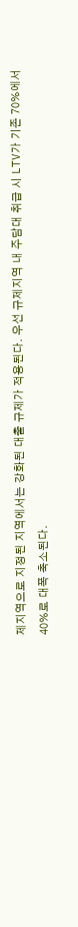제지역으로 지정된 지역에서는 강화된 대출 규제가 적용된다. 우선 규제지역 내 주담대 취급 시 LTV가 기존 70%에서 40%로 대폭 축소된다.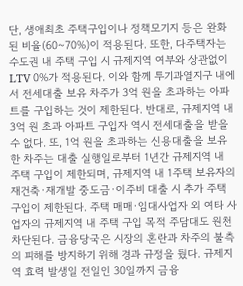단, 생애최초 주택구입이나 정책모기지 등은 완화된 비율(60~70%)이 적용된다. 또한, 다주택자는 수도권 내 주택 구입 시 규제지역 여부와 상관없이 LTV 0%가 적용된다. 이와 함께 투기과열지구 내에서 전세대출 보유 차주가 3억 원을 초과하는 아파트를 구입하는 것이 제한된다. 반대로, 규제지역 내 3억 원 초과 아파트 구입자 역시 전세대출을 받을 수 없다. 또, 1억 원을 초과하는 신용대출을 보유한 차주는 대출 실행일로부터 1년간 규제지역 내 주택 구입이 제한되며, 규제지역 내 1주택 보유자의 재건축·재개발 중도금·이주비 대출 시 추가 주택 구입이 제한된다. 주택 매매·임대사업자 외 여타 사업자의 규제지역 내 주택 구입 목적 주담대도 원천 차단된다. 금융당국은 시장의 혼란과 차주의 불측의 피해를 방지하기 위해 경과 규정을 뒀다. 규제지역 효력 발생일 전일인 30일까지 금융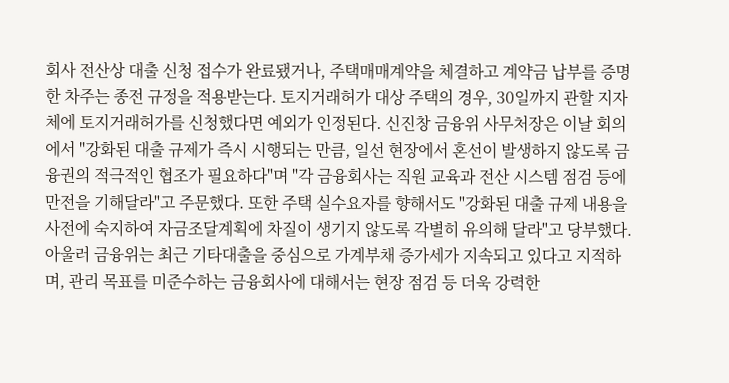회사 전산상 대출 신청 접수가 완료됐거나, 주택매매계약을 체결하고 계약금 납부를 증명한 차주는 종전 규정을 적용받는다. 토지거래허가 대상 주택의 경우, 30일까지 관할 지자체에 토지거래허가를 신청했다면 예외가 인정된다. 신진창 금융위 사무처장은 이날 회의에서 "강화된 대출 규제가 즉시 시행되는 만큼, 일선 현장에서 혼선이 발생하지 않도록 금융권의 적극적인 협조가 필요하다"며 "각 금융회사는 직원 교육과 전산 시스템 점검 등에 만전을 기해달라"고 주문했다. 또한 주택 실수요자를 향해서도 "강화된 대출 규제 내용을 사전에 숙지하여 자금조달계획에 차질이 생기지 않도록 각별히 유의해 달라"고 당부했다. 아울러 금융위는 최근 기타대출을 중심으로 가계부채 증가세가 지속되고 있다고 지적하며, 관리 목표를 미준수하는 금융회사에 대해서는 현장 점검 등 더욱 강력한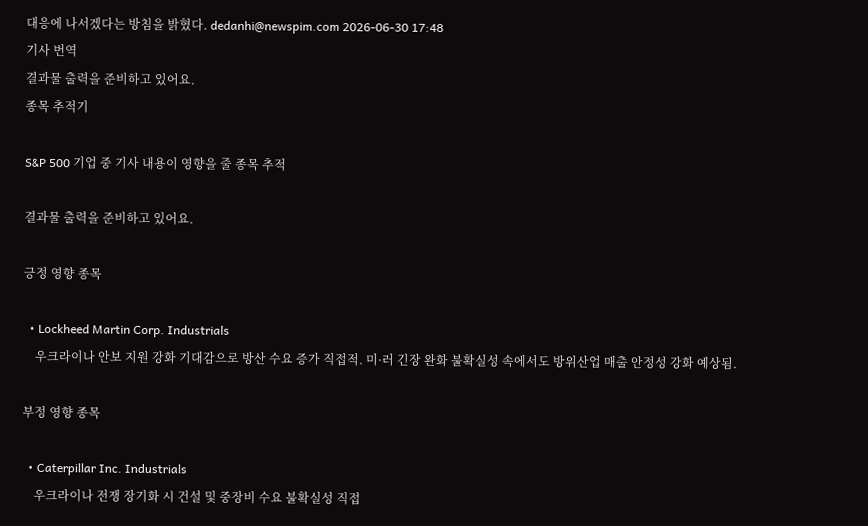대응에 나서겠다는 방침을 밝혔다. dedanhi@newspim.com 2026-06-30 17:48
기사 번역
결과물 출력을 준비하고 있어요.
종목 추적기

S&P 500 기업 중 기사 내용이 영향을 줄 종목 추적

결과물 출력을 준비하고 있어요.

긍정 영향 종목

  • Lockheed Martin Corp. Industrials
    우크라이나 안보 지원 강화 기대감으로 방산 수요 증가 직접적. 미·러 긴장 완화 불확실성 속에서도 방위산업 매출 안정성 강화 예상됨.

부정 영향 종목

  • Caterpillar Inc. Industrials
    우크라이나 전쟁 장기화 시 건설 및 중장비 수요 불확실성 직접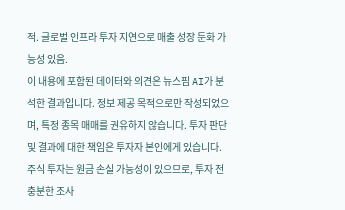적. 글로벌 인프라 투자 지연으로 매출 성장 둔화 가능성 있음.
이 내용에 포함된 데이터와 의견은 뉴스핌 AI가 분석한 결과입니다. 정보 제공 목적으로만 작성되었으며, 특정 종목 매매를 권유하지 않습니다. 투자 판단 및 결과에 대한 책임은 투자자 본인에게 있습니다. 주식 투자는 원금 손실 가능성이 있으므로, 투자 전 충분한 조사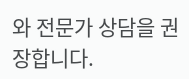와 전문가 상담을 권장합니다.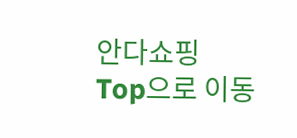안다쇼핑
Top으로 이동